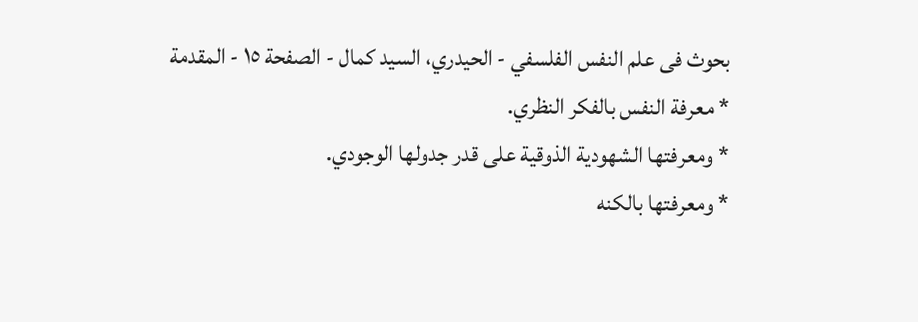بحوث فى علم النفس الفلسفي - الحيدري، السيد كمال - الصفحة ١٥ - المقدمة
* معرفة النفس بالفكر النظري.
* ومعرفتها الشهودية الذوقية على قدر جدولها الوجودي.
* ومعرفتها بالكنه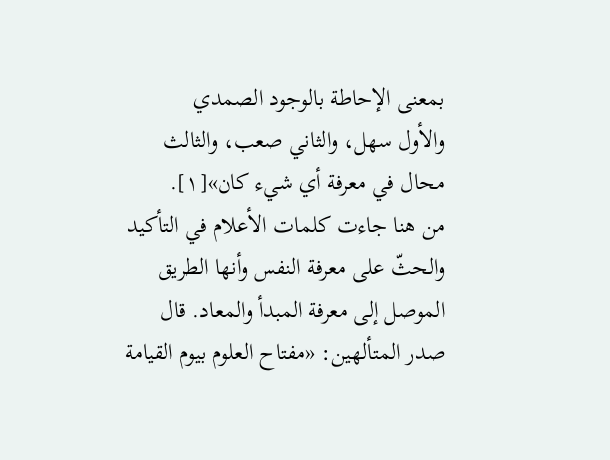بمعنى الإحاطة بالوجود الصمدي
والأول سهل، والثاني صعب، والثالث
محال في معرفة أي شيء كان»[١].
من هنا جاءت كلمات الأعلام في التأكيد والحثّ على معرفة النفس وأنها الطريق الموصل إلى معرفة المبدأ والمعاد. قال صدر المتألهين: «مفتاح العلوم بيوم القيامة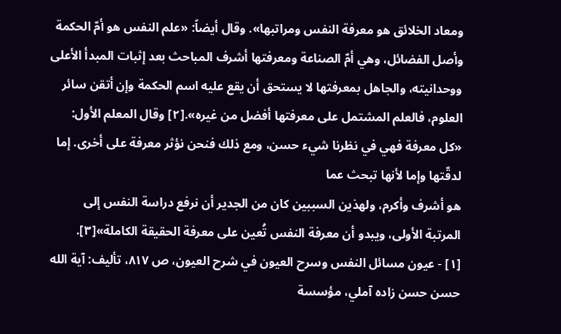ومعاد الخلائق هو معرفة النفس ومراتبها». وقال أيضاً: «علم النفس هو أمّ الحكمة وأصل الفضائل، وهي أمّ الصناعة ومعرفتها أشرف المباحث بعد إثبات المبدأ الأعلى ووحدانيته، والجاهل بمعرفتها لا يستحق أن يقع عليه اسم الحكمة وإن أتقن سائر العلوم، فالعلم المشتمل على معرفتها أفضل من غيره».[٢] وقال المعلم الأول: «كل معرفة فهي في نظرنا شيء حسن، ومع ذلك فنحن نؤثر معرفة على أخرى. إما لدقّتها وإما لأنها تبحث عما
هو أشرف وأكرم، ولهذين السببين كان من الجدير أن نرفع دراسة النفس إلى المرتبة الأولى، ويبدو أن معرفة النفس تُعين على معرفة الحقيقة الكاملة»[٣].
[١] - عيون مسائل النفس وسرح العيون في شرح العيون، ص ٨١٧، تأليف: آية الله حسن حسن زاده آملي، مؤسسة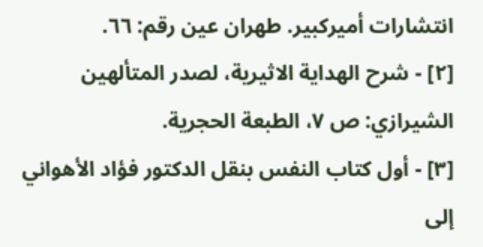انتشارات أميركبير. طهران عين رقم: ٦٦.
[٢] - شرح الهداية الاثيرية، لصدر المتألهين الشيرازي: ص ٧، الطبعة الحجرية.
[٣] - أول كتاب النفس بنقل الدكتور فؤاد الأهواني إلى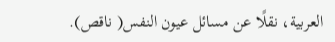العربية، نقلًا عن مسائل عيون النفس( ناقص).